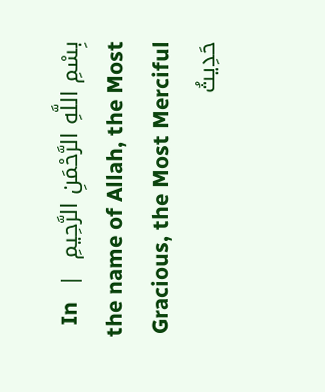بِسْمِ اللَّهِ الرَّحْمَنِ الرَّحِيمِ  |  In the name of Allah, the Most Gracious, the Most Merciful
حَدِيثُ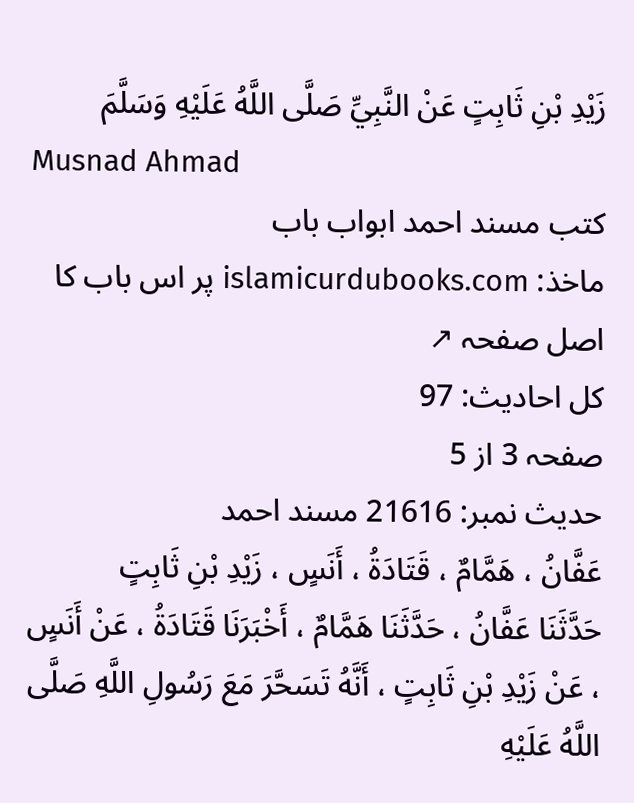زَيْدِ بْنِ ثَابِتٍ عَنْ النَّبِيِّ صَلَّى اللَّهُ عَلَيْهِ وَسَلَّمَ
Musnad Ahmad
کتب مسند احمد ابواب باب
ماخذ: islamicurdubooks.com پر اس باب کا اصل صفحہ ↗
کل احادیث: 97
صفحہ 3 از 5
حدیث نمبر: 21616 مسند احمد
عَفَّانُ ، هَمَّامٌ ، قَتَادَةُ ، أَنَسٍ ، زَيْدِ بْنِ ثَابِتٍ
حَدَّثَنَا عَفَّانُ ، حَدَّثَنَا هَمَّامٌ ، أَخْبَرَنَا قَتَادَةُ ، عَنْ أَنَسٍ ، عَنْ زَيْدِ بْنِ ثَابِتٍ ، أَنَّهُ تَسَحَّرَ مَعَ رَسُولِ اللَّهِ صَلَّى اللَّهُ عَلَيْهِ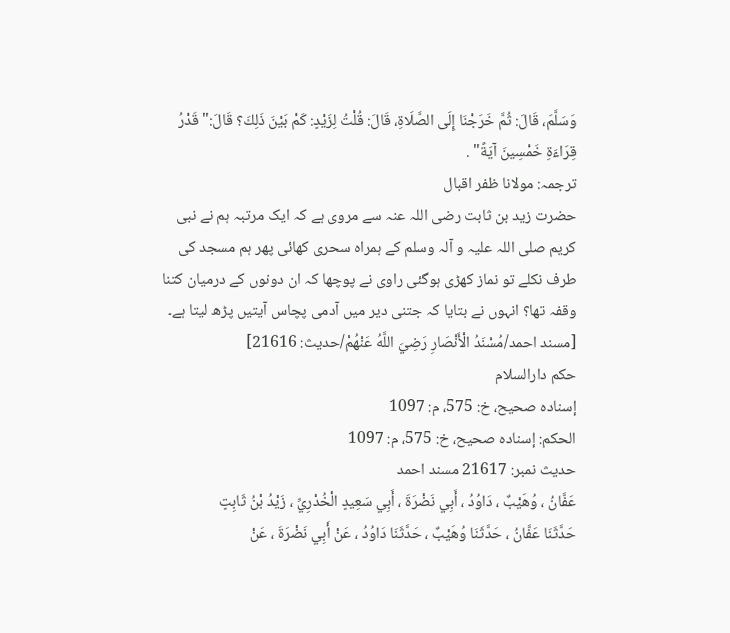وَسَلَّمَ، قَالَ: ثُمَّ خَرَجْنَا إِلَى الصَّلَاةِ، قَالَ: قُلْتُ لِزَيْدٍ: كَمْ بَيْنَ ذَلِكَ؟ قَالَ:" قَدْرُ قِرَاءَةِ خَمْسِينَ آيَةً" .
ترجمہ: مولانا ظفر اقبال
حضرت زید بن ثابت رضی اللہ عنہ سے مروی ہے کہ ایک مرتبہ ہم نے نبی کریم صلی اللہ علیہ و آلہ وسلم کے ہمراہ سحری کھائی پھر ہم مسجد کی طرف نکلے تو نماز کھڑی ہوگئی راوی نے پوچھا کہ ان دونوں کے درمیان کتنا وقفہ تھا؟ انہوں نے بتایا کہ جتنی دیر میں آدمی پچاس آیتیں پڑھ لیتا ہے۔ [مسند احمد/مُسْنَدُ الْأَنْصَارِ رَضِيَ اللَّهُ عَنْهُمْ/حدیث: 21616]
حکم دارالسلام
إسناده صحيح، خ: 575، م: 1097
الحكم: إسناده صحيح، خ: 575، م: 1097
حدیث نمبر: 21617 مسند احمد
عَفَّانُ ، وُهَيْبٌ ، دَاوُدُ ، أَبِي نَضْرَةَ ، أَبِي سَعِيدٍ الْخُدْرِيِّ ، زَيْدُ بْنُ ثَابِتٍ
حَدَّثَنَا عَفَّانُ ، حَدَّثَنَا وُهَيْبٌ ، حَدَّثَنَا دَاوُدُ ، عَنْ أَبِي نَضْرَةَ ، عَنْ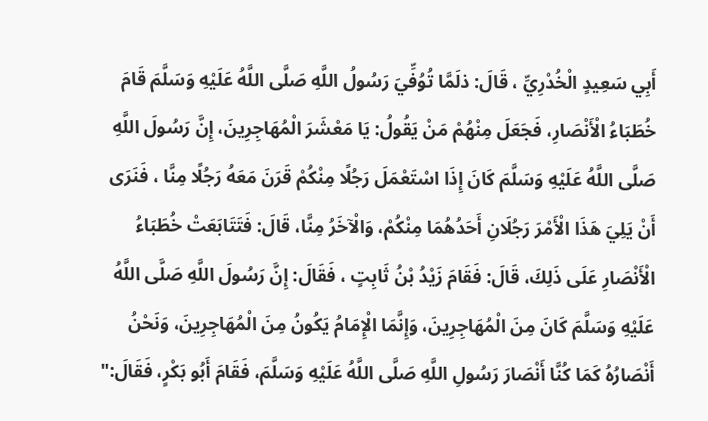أَبِي سَعِيدٍ الْخُدْرِيِّ ، قَالَ: ذلَمَّا تُوُفِّيَ رَسُولُ اللَّهِ صَلَّى اللَّهُ عَلَيْهِ وَسَلَّمَ قَامَ خُطَبَاءُ الْأَنْصَارِ، فَجَعَلَ مِنْهُمْ مَنْ يَقُولُ: يَا مَعْشَرَ الْمُهَاجِرِينَ، إِنَّ رَسُولَ اللَّهِ صَلَّى اللَّهُ عَلَيْهِ وَسَلَّمَ كَانَ إِذَا اسْتَعْمَلَ رَجُلًا مِنْكُمْ قَرَنَ مَعَهُ رَجُلًا مِنَّا ، فَنَرَى أَنْ يَلِيَ هَذَا الْأَمْرَ رَجُلَانِ أَحَدُهُمَا مِنْكُمْ، وَالْآخَرُ مِنَّا، قَالَ: فَتَتَابَعَتْ خُطَبَاءُ الْأَنْصَارِ عَلَى ذَلِكَ، قَالَ: فَقَامَ زَيْدُ بْنُ ثَابِتٍ ، فَقَالَ: إِنَّ رَسُولَ اللَّهِ صَلَّى اللَّهُ عَلَيْهِ وَسَلَّمَ كَانَ مِنَ الْمُهَاجِرِينَ، وَإِنَّمَا الْإِمَامُ يَكُونُ مِنَ الْمُهَاجِرِينَ، وَنَحْنُ أَنْصَارُهُ كَمَا كُنَّا أَنْصَارَ رَسُولِ اللَّهِ صَلَّى اللَّهُ عَلَيْهِ وَسَلَّمَ، فَقَامَ أَبُو بَكْرٍ، فَقَالَ:"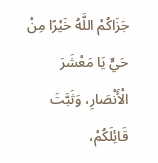جَزَاكُمْ اللَّهُ خَيْرًا مِنْ حَيٍّ يَا مَعْشَرَ الْأَنْصَارِ، وَثَبَّتَ قَائِلَكُمْ،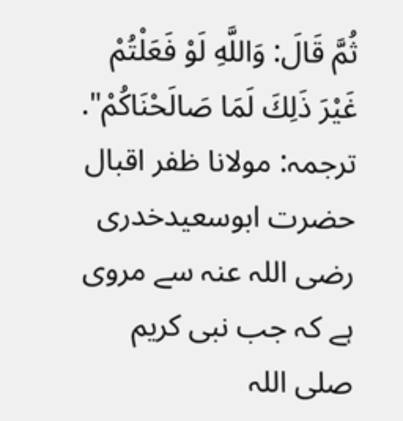ثُمَّ قَالَ: وَاللَّهِ لَوْ فَعَلْتُمْ غَيْرَ ذَلِكَ لَمَا صَالَحْنَاكُمْ".
ترجمہ: مولانا ظفر اقبال
حضرت ابوسعیدخدری رضی اللہ عنہ سے مروی ہے کہ جب نبی کریم صلی اللہ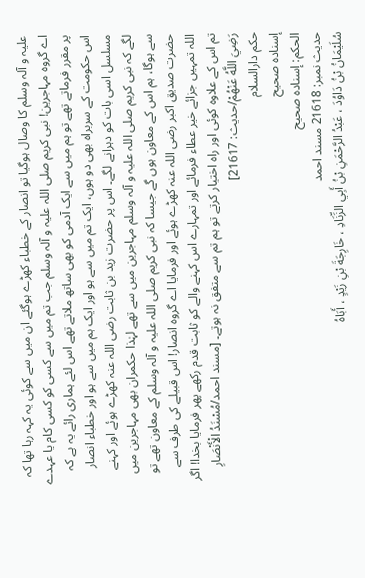علیہ و آلہ وسلم کا وصال ہوگیا تو انصار کے خطباء کھڑے ہوگئے ان میں سے کوئی یہ کہہ رہا تھا کہ اے گروہ مہاجرین! نبی کریم صلی اللہ علیہ و آلہ وسلم جب تم میں سے کسی کو کسی کام یا عہدے پر مقرر فرماتے تھے تو ہم میں سے ایک آدمی کو بھی ساتھ ملاتے تھے اس لئے ہماری رائے یہ ہے کہ اس حکومت کے سربراہ بھی دو ہوں، ایک تم میں سے ہو اور ایک ہم میں سے ہو اور خطباء انصار مسلسل اسی بات کو دہرانے لگے۔ اس پر حضرت زید بن ثابت رضی اللہ عنہ کھڑے ہوئے اور کہنے لگے کہ نبی کریم صلی اللہ علیہ و آلہ وسلم مہاجرین میں سے تھے لہٰذا حکمران بھی مہاجرین میں سے ہوگا، ہم اس کے معاون ہوں گے جیسا کہ نبی کریم صلی اللہ علیہ و آلہ وسلم کے معاون تھے تو حضرت صدیق اکبر رضی اللہ عنہ کھڑے ہوئے اور فرمایا اے گروہ انصار! اس قبیلے کی طرف سے اللہ تمہیں جزائے خیر عطاء فرمائے اور تمہارے اس کہنے والے کو ثابت قدم رکھے پھر فرمایا بخدا! اگر تم اس کے علاوہ کوئی اور راہ اختیار کرتے تو ہم تم سے متفق نہ ہوتے۔ [مسند احمد/مُسْنَدُ الْأَنْصَارِ رَضِيَ اللَّهُ عَنْهُمْ/حدیث: 21617]
حکم دارالسلام
إسناده صحيح
الحكم: إسناده صحيح
حدیث نمبر: 21618 مسند احمد
سُلَيْمَانُ بْنُ دَاوُدَ ، عَبْدُ الرَّحْمَنِ بْنُ أَبِي الزِّنَادِ ، خَارِجَةَ بْنِ زَيْدٍ ، أَبَاهُ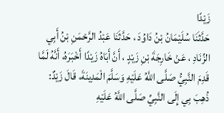زَيْدًا
حَدَّثَنَا سُلَيْمَانُ بْنُ دَاوُدَ ، حَدَّثَنَا عَبْدُ الرَّحْمَنِ بْنُ أَبِي الزِّنَادِ ، عَنْ خَارِجَةَ بْنِ زَيْدٍ ، أَنَّ أَبَاهُ زَيْدًا أَخْبَرَهُ، أَنَّهُ لَمَّا قَدِمَ النَّبِيُّ صَلَّى اللَّهُ عَلَيْهِ وَسَلَّمَ الْمَدِينَةَ، قَالَ زَيْدٌ: ذُهِبَ بِي إِلَى النَّبِيِّ صَلَّى اللَّهُ عَلَيْهِ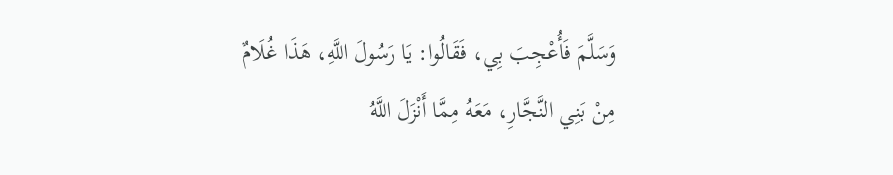وَسَلَّمَ فَأُعْجِبَ بِي، فَقَالُوا: يَا رَسُولَ اللَّهِ، هَذَا غُلَامٌ مِنْ بَنِي النَّجَّارِ، مَعَهُ مِمَّا أَنْزَلَ اللَّهُ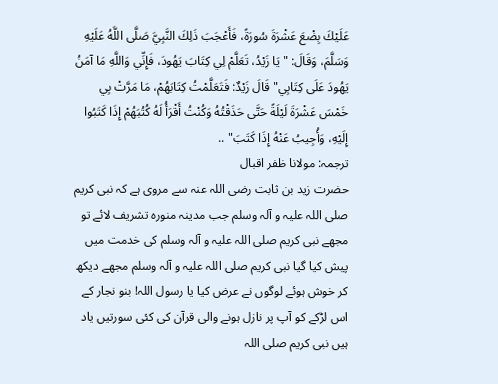عَلَيْكَ بِضْعَ عَشْرَةَ سُورَةً، فَأَعْجَبَ ذَلِكَ النَّبِيَّ صَلَّى اللَّهُ عَلَيْهِ وَسَلَّمَ، وَقَالَ: " يَا زَيْدُ، تَعَلَّمْ لِي كِتَابَ يَهُودَ، فَإِنِّي وَاللَّهِ مَا آمَنُ يَهُودَ عَلَى كِتَابِي" قَالَ زَيْدٌ: فَتَعَلَّمْتُ كِتَابَهُمْ، مَا مَرَّتْ بِي خَمْسَ عَشْرَةَ لَيْلَةً حَتَّى حَذَقْتُهُ وَكُنْتُ أَقْرَأُ لَهُ كُتُبَهُمْ إِذَا كَتَبُوا إِلَيْهِ، وَأُجِيبُ عَنْهُ إِذَا كَتَبَ" ..
ترجمہ: مولانا ظفر اقبال
حضرت زید بن ثابت رضی اللہ عنہ سے مروی ہے کہ نبی کریم صلی اللہ علیہ و آلہ وسلم جب مدینہ منورہ تشریف لائے تو مجھے نبی کریم صلی اللہ علیہ و آلہ وسلم کی خدمت میں پیش کیا گیا نبی کریم صلی اللہ علیہ و آلہ وسلم مجھے دیکھ کر خوش ہوئے لوگوں نے عرض کیا یا رسول اللہ! بنو نجار کے اس لڑکے کو آپ پر نازل ہونے والی قرآن کی کئی سورتیں یاد ہیں نبی کریم صلی اللہ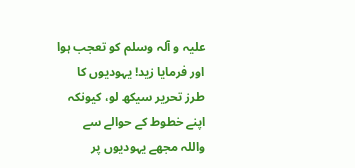علیہ و آلہ وسلم کو تعجب ہوا اور فرمایا زید! یہودیوں کا طرز تحریر سیکھ لو، کیونکہ اپنے خطوط کے حوالے سے واللہ مجھے یہودیوں پر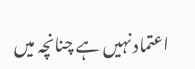اعتماد نہیں ہے چنانچہ میں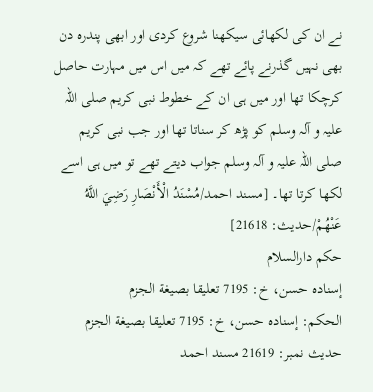نے ان کی لکھائی سیکھنا شروع کردی اور ابھی پندرہ دن بھی نہیں گذرنے پائے تھے کہ میں اس میں مہارت حاصل کرچکا تھا اور میں ہی ان کے خطوط نبی کریم صلی اللہ علیہ و آلہ وسلم کو پڑھ کر سناتا تھا اور جب نبی کریم صلی اللہ علیہ و آلہ وسلم جواب دیتے تھے تو میں ہی اسے لکھا کرتا تھا۔ [مسند احمد/مُسْنَدُ الْأَنْصَارِ رَضِيَ اللَّهُ عَنْهُمْ/حدیث: 21618]
حکم دارالسلام
إسناده حسن، خ: 7195 تعليقا بصيغة الجزم
الحكم: إسناده حسن، خ: 7195 تعليقا بصيغة الجزم
حدیث نمبر: 21619 مسند احمد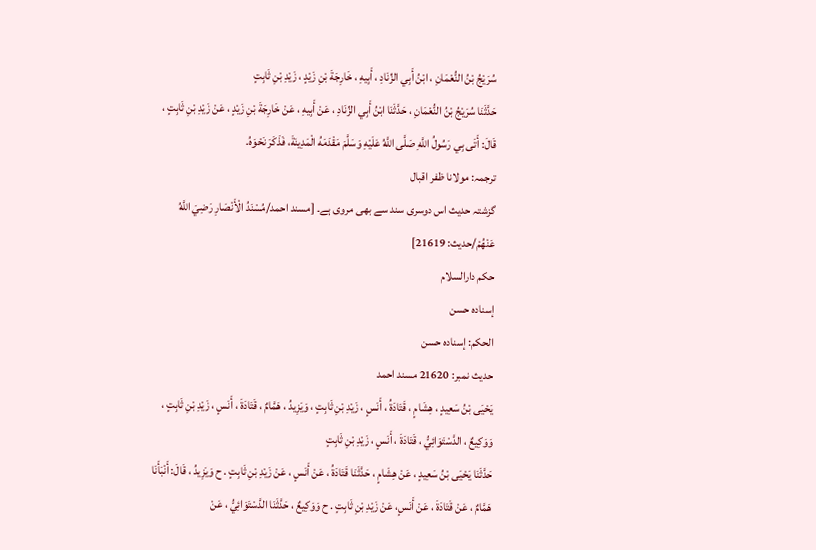سُرَيْجُ بْنُ النُّعْمَانِ ، ابْنُ أَبِي الزِّنَادِ ، أَبِيهِ ، خَارِجَةَ بْنِ زَيْدٍ ، زَيْدِ بْنِ ثَابِتٍ
حَدَّثَنَا سُرَيْجُ بْنُ النُّعْمَانِ ، حَدَّثَنَا ابْنُ أَبِي الزِّنَادِ ، عَنْ أَبِيهِ ، عَنْ خَارِجَةَ بْنِ زَيْدٍ ، عَنْ زَيْدِ بْنِ ثَابِتٍ ، قَالَ: أَتَى بِي رَسُولُ اللَّهِ صَلَّى اللَّهُ عَلَيْهِ وَسَلَّمَ مَقْدَمَهُ الْمَدِينَةَ، فَذَكَرَ نَحْوَهُ.
ترجمہ: مولانا ظفر اقبال
گزشتہ حدیث اس دوسری سند سے بھی مروی ہے۔ [مسند احمد/مُسْنَدُ الْأَنْصَارِ رَضِيَ اللَّهُ عَنْهُمْ/حدیث: 21619]
حکم دارالسلام
إسناده حسن
الحكم: إسناده حسن
حدیث نمبر: 21620 مسند احمد
يَحْيَى بْنُ سَعِيدٍ ، هِشَامٍ ، قَتَادَةُ ، أَنَسٍ ، زَيْدِ بْنِ ثَابِتٍ ، وَيَزِيدُ ، هَمَّامٌ ، قَتَادَةَ ، أَنَسٍ ، زَيْدِ بْنِ ثَابِتٍ ، وَوَكِيعٌ ، الدَّسْتَوَائِيُّ ، قَتَادَةَ ، أَنَسٍ ، زَيْدِ بْنِ ثَابِتٍ
حَدَّثَنَا يَحْيَى بْنُ سَعِيدٍ ، عَنْ هِشَامٍ ، حَدَّثَنَا قَتَادَةُ ، عَنْ أَنَسٍ ، عَنْ زَيْدِ بْنِ ثَابِتٍ . ح وَيَزِيدُ ، قَالَ: أَنْبَأَنَا هَمَّامٌ ، عَنْ قَتَادَةَ ، عَنْ أَنَسٍ، عَنْ زَيْدِ بْنِ ثَابِتٍ . ح وَوَكِيعٌ ، حَدَّثَنَا الدَّسْتَوَائِيُّ ، عَنْ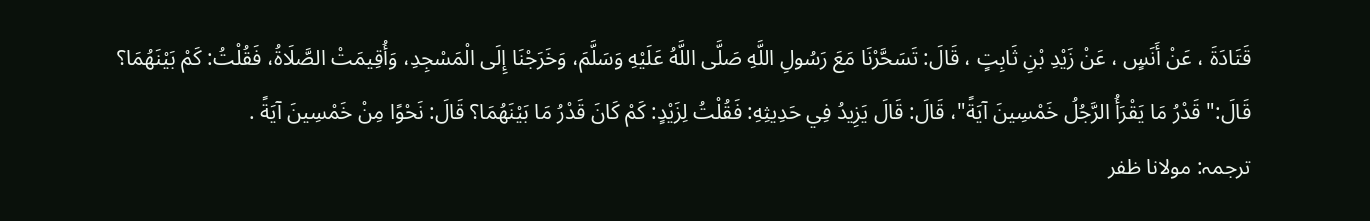قَتَادَةَ ، عَنْ أَنَسٍ ، عَنْ زَيْدِ بْنِ ثَابِتٍ ، قَالَ: تَسَحَّرْنَا مَعَ رَسُولِ اللَّهِ صَلَّى اللَّهُ عَلَيْهِ وَسَلَّمَ، وَخَرَجْنَا إِلَى الْمَسْجِدِ، وَأُقِيمَتْ الصَّلَاةُ، فَقُلْتُ: كَمْ بَيْنَهُمَا؟ قَالَ:" قَدْرُ مَا يَقْرَأُ الرَّجُلُ خَمْسِينَ آيَةً"، قَالَ: قَالَ يَزِيدُ فِي حَدِيثِهِ: فَقُلْتُ لِزَيْدٍ: كَمْ كَانَ قَدْرُ مَا بَيْنَهُمَا؟ قَالَ: نَحْوًا مِنْ خَمْسِينَ آيَةً .
ترجمہ: مولانا ظفر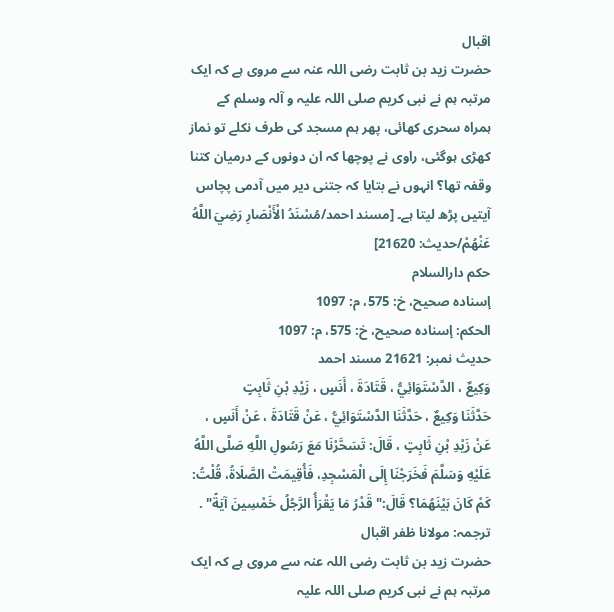اقبال
حضرت زید بن ثابت رضی اللہ عنہ سے مروی ہے کہ ایک مرتبہ ہم نے نبی کریم صلی اللہ علیہ و آلہ وسلم کے ہمراہ سحری کھائی، پھر ہم مسجد کی طرف نکلے تو نماز کھڑی ہوگئی، راوی نے پوچھا کہ ان دونوں کے درمیان کتنا وقفہ تھا؟ انہوں نے بتایا کہ جتنی دیر میں آدمی پچاس آیتیں پڑھ لیتا ہے۔ [مسند احمد/مُسْنَدُ الْأَنْصَارِ رَضِيَ اللَّهُ عَنْهُمْ/حدیث: 21620]
حکم دارالسلام
إسناده صحيح، خ: 575، م: 1097
الحكم: إسناده صحيح، خ: 575، م: 1097
حدیث نمبر: 21621 مسند احمد
وَكِيعٌ ، الدَّسْتَوَائِيُّ ، قَتَادَةَ ، أَنَسٍ ، زَيْدِ بْنِ ثَابِتٍ
حَدَّثَنَا وَكِيعٌ ، حَدَّثَنَا الدَّسْتَوَائِيُّ ، عَنْ قَتَادَةَ ، عَنْ أَنَسٍ ، عَنْ زَيْدِ بْنِ ثَابِتٍ ، قَالَ: تَسَحَّرْنَا مَعَ رَسُولِ اللَّهِ صَلَّى اللَّهُ عَلَيْهِ وَسَلَّمَ فَخَرَجْنَا إِلَى الْمَسْجِدِ، فَأُقِيمَتْ الصَّلَاةُ، قُلْتُ: كَمْ كَانَ بَيْنَهُمَا؟ قَالَ:" قَدْرُ مَا يَقْرَأُ الرَّجُلُ خَمْسِينَ آيَةً" .
ترجمہ: مولانا ظفر اقبال
حضرت زید بن ثابت رضی اللہ عنہ سے مروی ہے کہ ایک مرتبہ ہم نے نبی کریم صلی اللہ علیہ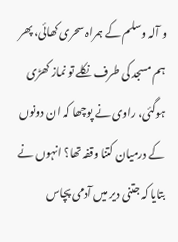و آلہ وسلم کے ہمراہ سحری کھائی، پھر ہم مسجد کی طرف نکلے تو نماز کھڑی ہوگئی، راوی نے پوچھا کہ ان دونوں کے درمیان کتنا وقفہ تھا؟ انہوں نے بتایا کہ جتنی دیر میں آدمی پچاس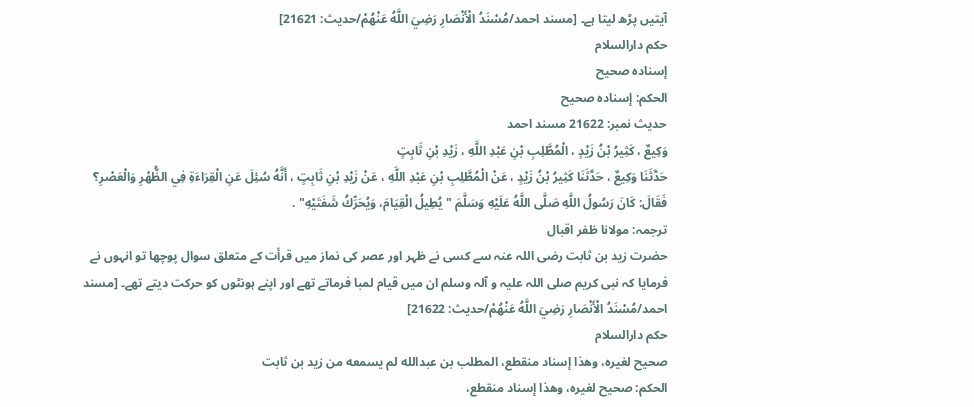آیتیں پڑھ لیتا ہے۔ [مسند احمد/مُسْنَدُ الْأَنْصَارِ رَضِيَ اللَّهُ عَنْهُمْ/حدیث: 21621]
حکم دارالسلام
إسناده صحيح
الحكم: إسناده صحيح
حدیث نمبر: 21622 مسند احمد
وَكِيعٌ ، كَثِيرُ بْنُ زَيْدٍ ، الْمُطَّلِبِ بْنِ عَبْدِ اللَّهِ ، زَيْدِ بْنِ ثَابِتٍ
حَدَّثَنَا وَكِيعٌ ، حَدَّثَنَا كَثِيرُ بْنُ زَيْدٍ ، عَنْ الْمُطَّلِبِ بْنِ عَبْدِ اللَّهِ ، عَنْ زَيْدِ بْنِ ثَابِتٍ ، أَنَّهُ سُئِلَ عَنِ الْقِرَاءَةِ فِي الظُّهْرِ وَالْعَصْرِ؟ فَقَالَ: كَانَ رَسُولُ اللَّهِ صَلَّى اللَّهُ عَلَيْهِ وَسَلَّمَ " يُطِيلُ الْقِيَامَ، وَيُحَرِّكُ شَفَتَيْهِ" .
ترجمہ: مولانا ظفر اقبال
حضرت زید بن ثابت رضی اللہ عنہ سے کسی نے ظہر اور عصر کی نماز میں قرأت کے متعلق سوال پوچھا تو انہوں نے فرمایا کہ نبی کریم صلی اللہ علیہ و آلہ وسلم ان میں قیام لمبا فرماتے تھے اور اپنے ہونٹوں کو حرکت دیتے تھے۔ [مسند احمد/مُسْنَدُ الْأَنْصَارِ رَضِيَ اللَّهُ عَنْهُمْ/حدیث: 21622]
حکم دارالسلام
صحيح لغيره، وهذا إسناد منقطع، المطلب بن عبدالله لم يسمعه من زيد بن ثابت
الحكم: صحيح لغيره، وهذا إسناد منقطع،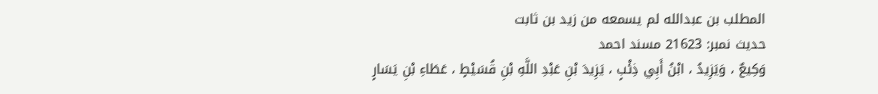المطلب بن عبدالله لم يسمعه من زيد بن ثابت
حدیث نمبر: 21623 مسند احمد
وَكِيعٌ ، وَيَزِيدُ ، ابْنُ أَبِي ذِئْبٍ ، يَزِيدَ بْنِ عَبْدِ اللَّهِ بْنِ قُسَيْطٍ ، عَطَاءِ بْنِ يَسَارٍ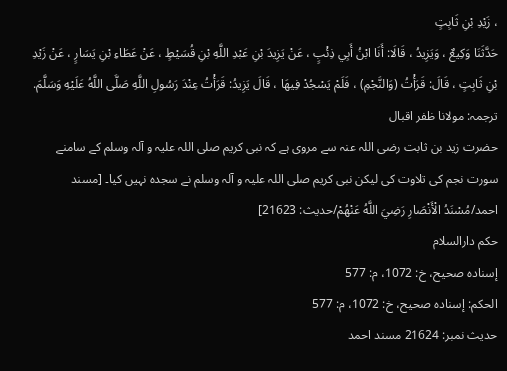، زَيْدِ بْنِ ثَابِتٍ
حَدَّثَنَا وَكِيعٌ ، وَيَزِيدُ ، قَالَا: أَنَا ابْنُ أَبِي ذِئْبٍ ، عَنْ يَزِيدَ بْنِ عَبْدِ اللَّهِ بْنِ قُسَيْطٍ ، عَنْ عَطَاءِ بْنِ يَسَارٍ ، عَنْ زَيْدِ بْنِ ثَابِتٍ ، قَالَ: قَرَأْتُ (وَالنَّجْمِ) ، فَلَمْ يَسْجُدْ فِيهَا ، قَالَ يَزِيدُ: قَرَأْتُ عِنْدَ رَسُولِ اللَّهِ صَلَّى اللَّهُ عَلَيْهِ وَسَلَّمَ.
ترجمہ: مولانا ظفر اقبال
حضرت زید بن ثابت رضی اللہ عنہ سے مروی ہے کہ نبی کریم صلی اللہ علیہ و آلہ وسلم کے سامنے سورت نجم کی تلاوت کی لیکن نبی کریم صلی اللہ علیہ و آلہ وسلم نے سجدہ نہیں کیا۔ [مسند احمد/مُسْنَدُ الْأَنْصَارِ رَضِيَ اللَّهُ عَنْهُمْ/حدیث: 21623]
حکم دارالسلام
إسناده صحيح، خ: 1072، م: 577
الحكم: إسناده صحيح، خ: 1072، م: 577
حدیث نمبر: 21624 مسند احمد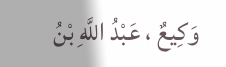وَكِيعٌ ، عَبْدُ اللَّهِ بْنُ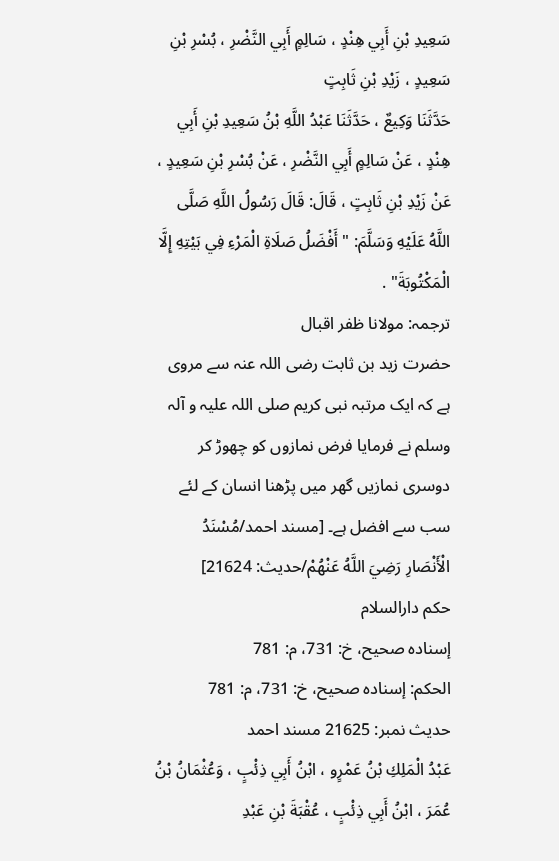سَعِيدِ بْنِ أَبِي هِنْدٍ ، سَالِمٍ أَبِي النَّضْرِ ، بُسْرِ بْنِ سَعِيدٍ ، زَيْدِ بْنِ ثَابِتٍ
حَدَّثَنَا وَكِيعٌ ، حَدَّثَنَا عَبْدُ اللَّهِ بْنُ سَعِيدِ بْنِ أَبِي هِنْدٍ ، عَنْ سَالِمٍ أَبِي النَّضْرِ ، عَنْ بُسْرِ بْنِ سَعِيدٍ ، عَنْ زَيْدِ بْنِ ثَابِتٍ ، قَالَ: قَالَ رَسُولُ اللَّهِ صَلَّى اللَّهُ عَلَيْهِ وَسَلَّمَ: " أَفْضَلُ صَلَاةِ الْمَرْءِ فِي بَيْتِهِ إِلَّا الْمَكْتُوبَةَ" .
ترجمہ: مولانا ظفر اقبال
حضرت زید بن ثابت رضی اللہ عنہ سے مروی ہے کہ ایک مرتبہ نبی کریم صلی اللہ علیہ و آلہ وسلم نے فرمایا فرض نمازوں کو چھوڑ کر دوسری نمازیں گھر میں پڑھنا انسان کے لئے سب سے افضل ہے۔ [مسند احمد/مُسْنَدُ الْأَنْصَارِ رَضِيَ اللَّهُ عَنْهُمْ/حدیث: 21624]
حکم دارالسلام
إسناده صحيح، خ: 731، م: 781
الحكم: إسناده صحيح، خ: 731، م: 781
حدیث نمبر: 21625 مسند احمد
عَبْدُ الْمَلِكِ بْنُ عَمْرٍو ، ابْنُ أَبِي ذِئْبٍ ، وَعُثْمَانُ بْنُ عُمَرَ ، ابْنُ أَبِي ذِئْبٍ ، عُقْبَةَ بْنِ عَبْدِ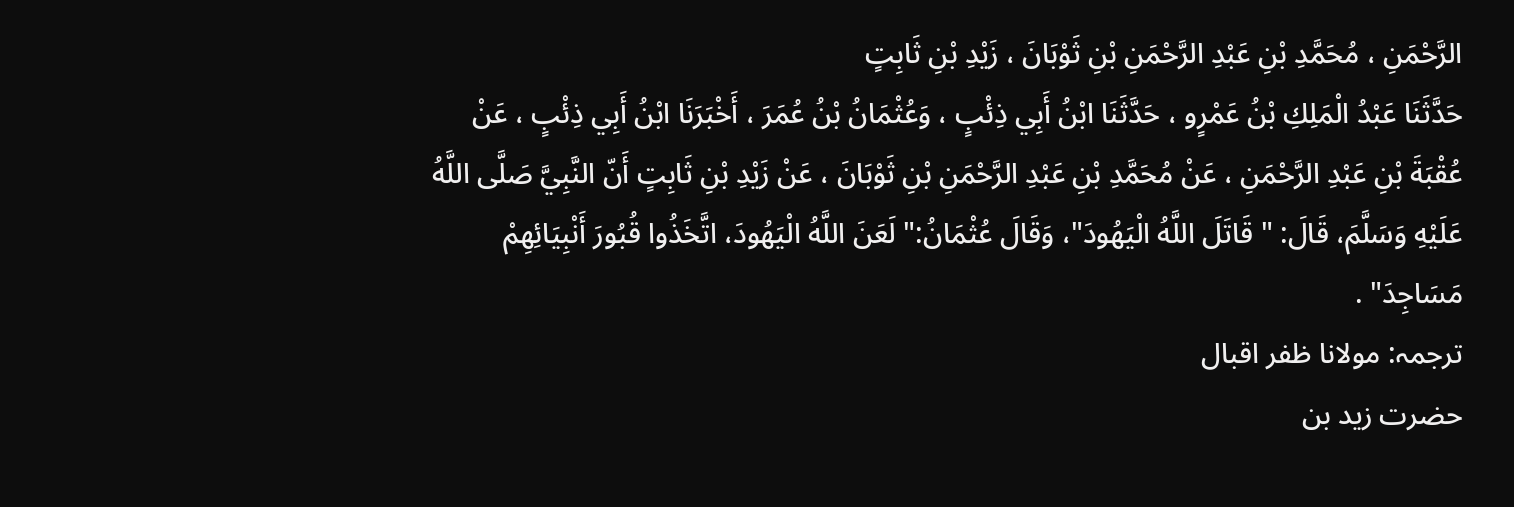الرَّحْمَنِ ، مُحَمَّدِ بْنِ عَبْدِ الرَّحْمَنِ بْنِ ثَوْبَانَ ، زَيْدِ بْنِ ثَابِتٍ
حَدَّثَنَا عَبْدُ الْمَلِكِ بْنُ عَمْرٍو ، حَدَّثَنَا ابْنُ أَبِي ذِئْبٍ ، وَعُثْمَانُ بْنُ عُمَرَ ، أَخْبَرَنَا ابْنُ أَبِي ذِئْبٍ ، عَنْ عُقْبَةَ بْنِ عَبْدِ الرَّحْمَنِ ، عَنْ مُحَمَّدِ بْنِ عَبْدِ الرَّحْمَنِ بْنِ ثَوْبَانَ ، عَنْ زَيْدِ بْنِ ثَابِتٍ أَنّ النَّبِيَّ صَلَّى اللَّهُ عَلَيْهِ وَسَلَّمَ، قَالَ: " قَاتَلَ اللَّهُ الْيَهُودَ"، وَقَالَ عُثْمَانُ:" لَعَنَ اللَّهُ الْيَهُودَ، اتَّخَذُوا قُبُورَ أَنْبِيَائِهِمْ مَسَاجِدَ" .
ترجمہ: مولانا ظفر اقبال
حضرت زید بن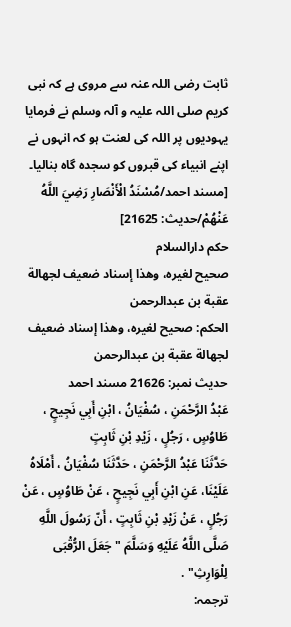ثابت رضی اللہ عنہ سے مروی ہے کہ نبی کریم صلی اللہ علیہ و آلہ وسلم نے فرمایا یہودیوں پر اللہ کی لعنت ہو کہ انہوں نے اپنے انبیاء کی قبروں کو سجدہ گاہ بنالیا۔ [مسند احمد/مُسْنَدُ الْأَنْصَارِ رَضِيَ اللَّهُ عَنْهُمْ/حدیث: 21625]
حکم دارالسلام
صحيح لغيره، وهذا إسناد ضعيف لجهالة عقبة بن عبدالرحمن
الحكم: صحيح لغيره، وهذا إسناد ضعيف لجهالة عقبة بن عبدالرحمن
حدیث نمبر: 21626 مسند احمد
عَبْدُ الرَّحْمَنِ ، سُفْيَانُ ، ابْنِ أَبِي نَجِيحٍ ، طَاوُسٍ ، رَجُلٍ ، زَيْدِ بْنِ ثَابِتٍ
حَدَّثَنَا عَبْدُ الرَّحْمَنِ ، حَدَّثَنَا سُفْيَانُ ، أَمْلَاهُ عَلَيْنَا، عَنِ ابْنِ أَبِي نَجِيحٍ ، عَنْ طَاوُسٍ ، عَنْ رَجُلٍ ، عَنْ زَيْدِ بْنِ ثَابِتٍ ، أَنّ رَسُولَ اللَّهِ صَلَّى اللَّهُ عَلَيْهِ وَسَلَّمَ " جَعَلَ الرُّقْبَى لِلْوَارِثِ" .
ترجمہ: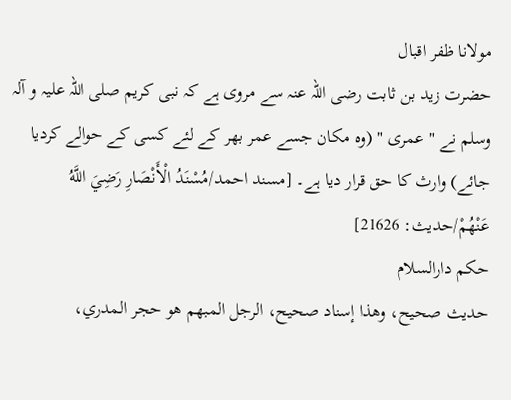مولانا ظفر اقبال
حضرت زید بن ثابت رضی اللہ عنہ سے مروی ہے کہ نبی کریم صلی اللہ علیہ و آلہ وسلم نے " عمری " (وہ مکان جسے عمر بھر کے لئے کسی کے حوالے کردیا جائے) وارث کا حق قرار دیا ہے۔ [مسند احمد/مُسْنَدُ الْأَنْصَارِ رَضِيَ اللَّهُ عَنْهُمْ/حدیث: 21626]
حکم دارالسلام
حديث صحيح، وهذا إسناد صحيح، الرجل المبهم هو حجر المدري،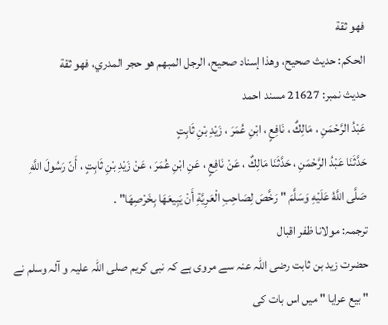فهو ثقة
الحكم: حديث صحيح، وهذا إسناد صحيح، الرجل المبهم هو حجر المدري، فهو ثقة
حدیث نمبر: 21627 مسند احمد
عَبْدُ الرَّحْمَنِ ، مَالِكٌ ، نَافِعٍ ، ابْنِ عُمَرَ ، زَيْدِ بْنِ ثَابِتٍ
حَدَّثَنَا عَبْدُ الرَّحْمَنِ ، حَدَّثَنَا مَالِكٌ ، عَنْ نَافِعٍ ، عَنِ ابْنِ عُمَرَ ، عَنْ زَيْدِ بْنِ ثَابِتٍ ، أَنّ رَسُولَ اللَّهِ صَلَّى اللَّهُ عَلَيْهِ وَسَلَّمَ " رَخَّصَ لِصَاحِبِ الْعَرِيَّةِ أَنْ يَبِيعَهَا بِخَرْصِهَا" .
ترجمہ: مولانا ظفر اقبال
حضرت زید بن ثابت رضی اللہ عنہ سے مروی ہے کہ نبی کریم صلی اللہ علیہ و آلہ وسلم نے " بیع عرایا " میں اس بات کی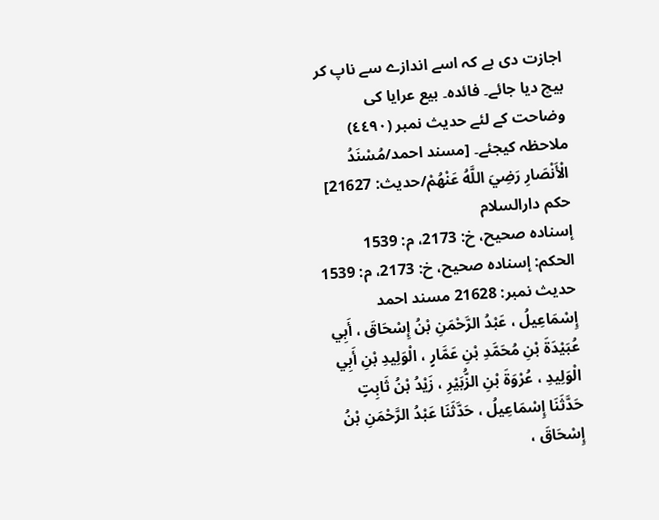اجازت دی ہے کہ اسے اندازے سے ناپ کر بیچ دیا جائے۔ فائدہ۔ بیع عرایا کی وضاحت کے لئے حدیث نمبر (٤٤٩٠) ملاحظہ کیجئے۔ [مسند احمد/مُسْنَدُ الْأَنْصَارِ رَضِيَ اللَّهُ عَنْهُمْ/حدیث: 21627]
حکم دارالسلام
إسناده صحيح، خ: 2173، م: 1539
الحكم: إسناده صحيح، خ: 2173، م: 1539
حدیث نمبر: 21628 مسند احمد
إِسْمَاعِيلُ ، عَبْدُ الرَّحْمَنِ بْنُ إِسْحَاقَ ، أَبِي عُبَيْدَةَ بْنِ مُحَمَّدِ بْنِ عَمَّارٍ ، الْوَلِيدِ بْنِ أَبِي الْوَلِيدِ ، عُرْوَةَ بْنِ الزُّبَيْرِ ، زَيْدُ بْنُ ثَابِتٍ
حَدَّثَنَا إِسْمَاعِيلُ ، حَدَّثَنَا عَبْدُ الرَّحْمَنِ بْنُ إِسْحَاقَ ،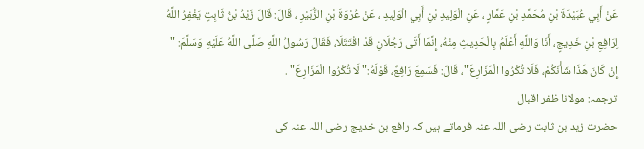عَنْ أَبِي عُبَيْدَةَ بْنِ مُحَمَّدِ بْنِ عَمَّارٍ ، عَنِ الْوَلِيدِ بْنِ أَبِي الْوَلِيدِ ، عَنْ عُرْوَةَ بْنِ الزُّبَيْرِ ، قَالَ: قَالَ زَيْدُ بْنُ ثَابِتٍ يَغْفِرُ اللَّهُ لِرَافِعِ بْنِ خَدِيجٍ، أَنَا وَاللَّهِ أَعْلَمُ بِالْحَدِيثِ مِنْهُ، إِنَّمَا أَتَى رَجُلَانِ قَدْ اقْتَتَلَا، فَقَالَ رَسُولُ اللَّهِ صَلَّى اللَّهُ عَلَيْهِ وَسَلَّمَ: " إِنْ كَانَ هَذَا شَأْنَكُمْ، فَلَا تُكْرُوا الْمَزَارِعَ"، قَالَ: فَسَمِعَ رَافِعٌ، قَوْلَهُ:" لَا تُكْرُوا الْمَزَارِعَ" .
ترجمہ: مولانا ظفر اقبال
حضرت زید بن ثابت رضی اللہ عنہ فرماتے ہیں کہ رافع بن خدیج رضی اللہ عنہ کی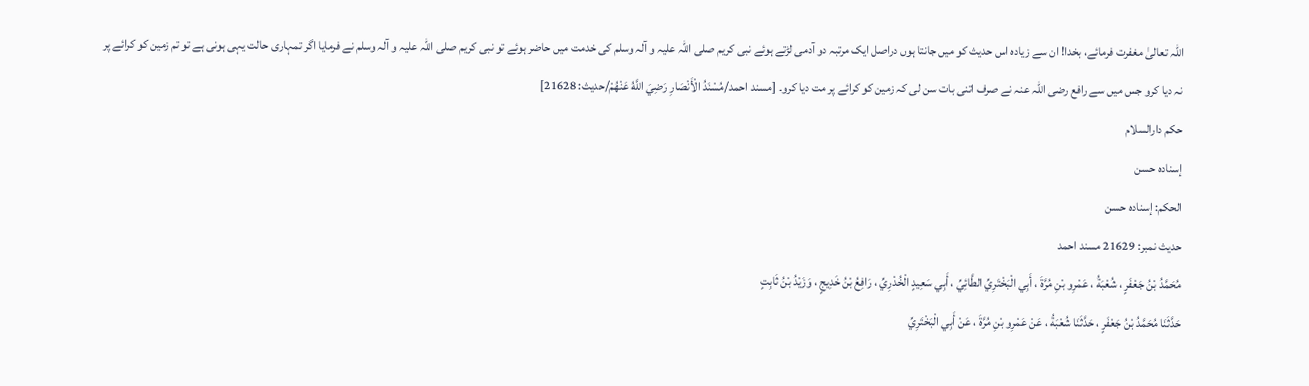اللہ تعالیٰ مغفرت فرمائے، بخدا! ان سے زیادہ اس حدیث کو میں جانتا ہوں دراصل ایک مرتبہ دو آدمی لڑتے ہوئے نبی کریم صلی اللہ علیہ و آلہ وسلم کی خدمت میں حاضر ہوئے تو نبی کریم صلی اللہ علیہ و آلہ وسلم نے فرمایا اگر تمہاری حالت یہی ہونی ہے تو تم زمین کو کرائے پر نہ دیا کرو جس میں سے رافع رضی اللہ عنہ نے صرف اتنی بات سن لی کہ زمین کو کرائے پر مت دیا کرو۔ [مسند احمد/مُسْنَدُ الْأَنْصَارِ رَضِيَ اللَّهُ عَنْهُمْ/حدیث: 21628]
حکم دارالسلام
إسناده حسن
الحكم: إسناده حسن
حدیث نمبر: 21629 مسند احمد
مُحَمَّدُ بْنُ جَعْفَرٍ ، شُعْبَةُ ، عَمْرِو بْنِ مُرَّةَ ، أَبِي الْبَخْتَرِيِّ الطَّائِيِّ ، أَبِي سَعِيدٍ الْخُدْرِيِّ ، رَافِعُ بْنُ خَدِيجٍ ، وَزَيْدُ بْنُ ثَابِتٍ
حَدَّثَنَا مُحَمَّدُ بْنُ جَعْفَرٍ ، حَدَّثَنَا شُعْبَةُ ، عَنْ عَمْرِو بْنِ مُرَّةَ ، عَنْ أَبِي الْبَخْتَرِيِّ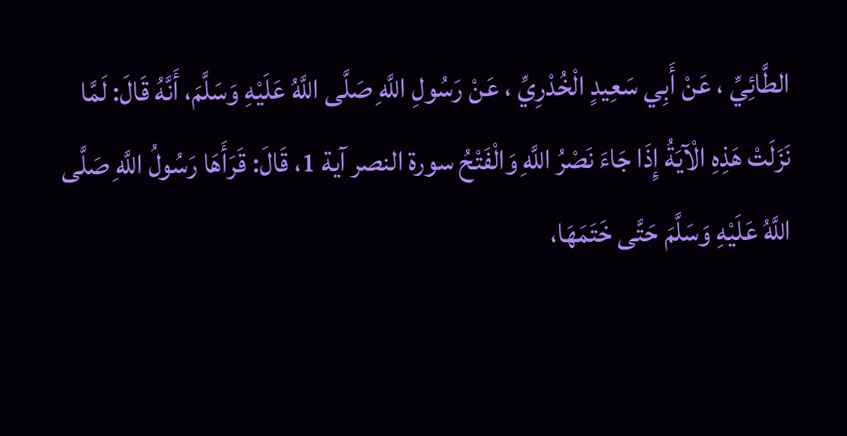الطَّائِيِّ ، عَنْ أَبِي سَعِيدٍ الْخُدْرِيِّ ، عَنْ رَسُولِ اللَّهِ صَلَّى اللَّهُ عَلَيْهِ وَسَلَّمَ، أَنَّهُ قَالَ: لَمَّا نَزَلَتْ هَذِهِ الْآيَةُ إِذَا جَاءَ نَصْرُ اللَّهِ وَالْفَتْحُ سورة النصر آية 1، قَالَ: قَرَأَهَا رَسُولُ اللَّهِ صَلَّى اللَّهُ عَلَيْهِ وَسَلَّمَ حَتَّى خَتَمَهَا،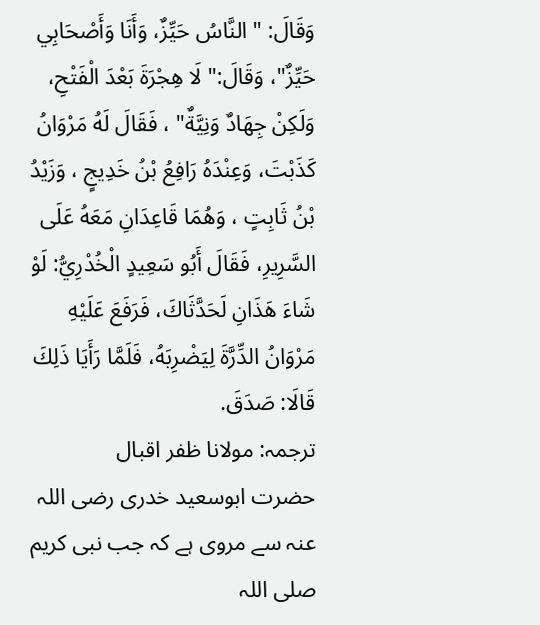وَقَالَ: " النَّاسُ حَيِّزٌ، وَأَنَا وَأَصْحَابِي حَيِّزٌ"، وَقَالَ:" لَا هِجْرَةَ بَعْدَ الْفَتْحِ، وَلَكِنْ جِهَادٌ وَنِيَّةٌ" ، فَقَالَ لَهُ مَرْوَانُ كَذَبْتَ، وَعِنْدَهُ رَافِعُ بْنُ خَدِيجٍ ، وَزَيْدُ بْنُ ثَابِتٍ ، وَهُمَا قَاعِدَانِ مَعَهُ عَلَى السَّرِيرِ، فَقَالَ أَبُو سَعِيدٍ الْخُدْرِيُّ: لَوْ شَاءَ هَذَانِ لَحَدَّثَاكَ، فَرَفَعَ عَلَيْهِ مَرْوَانُ الدِّرَّةَ لِيَضْرِبَهُ، فَلَمَّا رَأَيَا ذَلِكَ قَالَا: صَدَقَ.
ترجمہ: مولانا ظفر اقبال
حضرت ابوسعید خدری رضی اللہ عنہ سے مروی ہے کہ جب نبی کریم صلی اللہ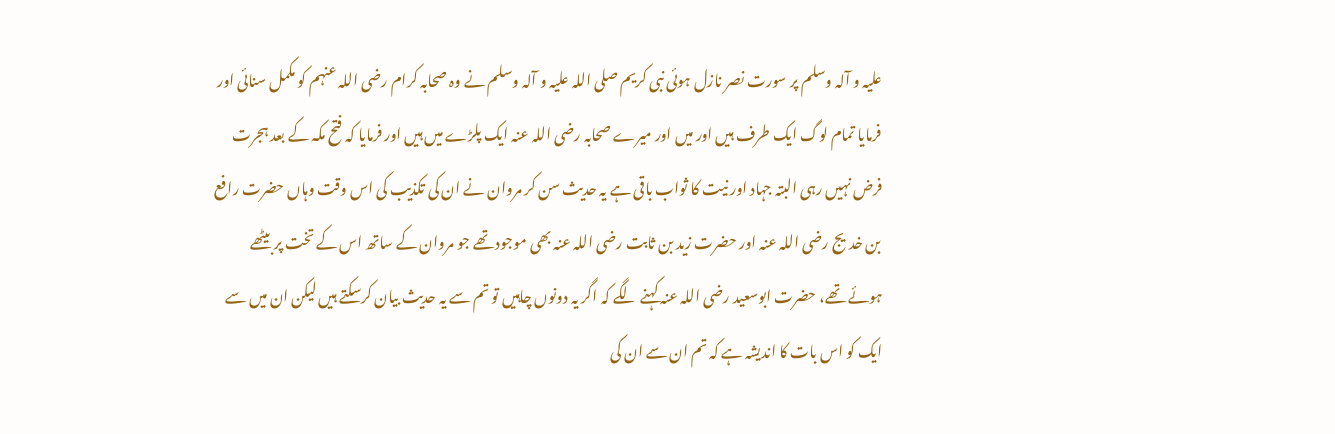علیہ و آلہ وسلم پر سورت نصر نازل ہوئی نبی کریم صلی اللہ علیہ و آلہ وسلم نے وہ صحابہ کرام رضی اللہ عنہم کو مکمل سنائی اور فرمایا تمام لوگ ایک طرف ہیں اور میں اور میرے صحابہ رضی اللہ عنہ ایک پلڑے میں ہیں اور فرمایا کہ فتح مکہ کے بعد ہجرت فرض نہیں رہی البتہ جہاد اور نیت کا ثواب باقی ہے یہ حدیث سن کر مروان نے ان کی تکذیب کی اس وقت وہاں حضرت رافع بن خدیج رضی اللہ عنہ اور حضرت زید بن ثابت رضی اللہ عنہ بھی موجود تھے جو مروان کے ساتھ اس کے تخت پر بیٹھے ہوئے تھے، حضرت ابوسعید رضی اللہ عنہ کہنے لگے کہ اگر یہ دونوں چاہیں تو تم سے یہ حدیث بیان کرسکتے ہیں لیکن ان میں سے ایک کو اس بات کا اندیشہ ہے کہ تم ان سے ان کی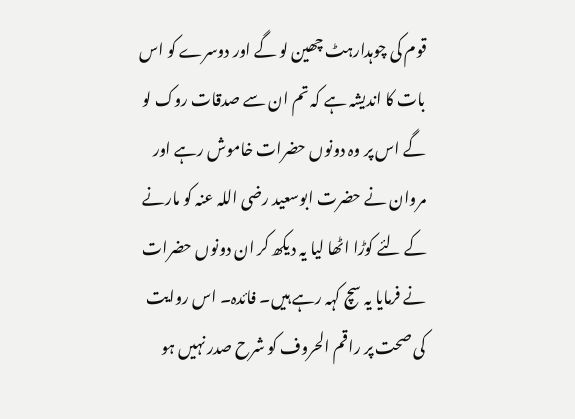قوم کی چوہدارہٹ چھین لو گے اور دوسرے کو اس بات کا اندیشہ ہے کہ تم ان سے صدقات روک لو گے اس پر وہ دونوں حضرات خاموش رہے اور مروان نے حضرت ابوسعید رضی اللہ عنہ کو مارنے کے لئے کوڑا اٹھا لیا یہ دیکھ کر ان دونوں حضرات نے فرمایا یہ سچ کہہ رہے ہیں۔ فائدہ۔ اس روایت کی صحت پر راقم الحروف کو شرح صدر نہیں ہو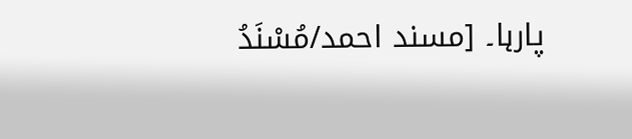پارہا۔ [مسند احمد/مُسْنَدُ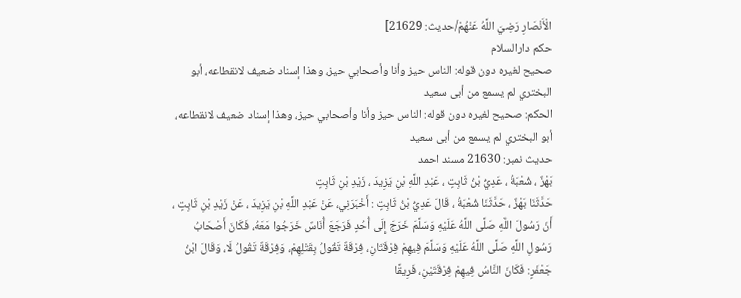الْأَنْصَارِ رَضِيَ اللَّهُ عَنْهُمْ/حدیث: 21629]
حکم دارالسلام
صحيح لغيره دون قوله: الناس حيز وأنا وأصحابي حيز، وهذا إسناد ضعيف لانقطاعه، أبو البختري لم يسمع من أبى سعيد
الحكم: صحيح لغيره دون قوله: الناس حيز وأنا وأصحابي حيز، وهذا إسناد ضعيف لانقطاعه، أبو البختري لم يسمع من أبى سعيد
حدیث نمبر: 21630 مسند احمد
بَهْزٌ ، شُعْبَةُ ، عَدِيُّ بْنُ ثَابِتٍ ، عَبْدِ اللَّهِ بْنِ يَزِيدَ ، زَيْدِ بْنِ ثَابِتٍ
حَدَّثَنَا بَهْزٌ ، حَدَّثَنَا شُعْبَةُ ، قَالَ عَدِيُّ بْنُ ثَابِتٍ : أَخْبَرَنِي، عَنْ عَبْدِ اللَّهِ بْنِ يَزِيدَ ، عَنْ زَيْدِ بْنِ ثَابِتٍ ، أَنّ رَسُولَ اللَّهِ صَلَّى اللَّهُ عَلَيْهِ وَسَلَّمَ خَرَجَ إِلَى أُحُدٍ فَرَجَعَ أُنَاسٌ خَرَجُوا مَعَهُ، فَكَانَ أَصْحَابُ رَسُولِ اللَّهِ صَلَّى اللَّهُ عَلَيْهِ وَسَلَّمَ فِيهِمْ فِرْقَتَانِ، فِرْقَةٌ تَقُولُ بِقَتْلِهِمْ، وَفِرْقَةٌ تَقُولُ لَا، وَقَالَ ابْنُ جَعْفَرٍ: فَكَانَ النَّاسُ فِيهِمْ فِرْقَتَيْنِ، فَرِيقًا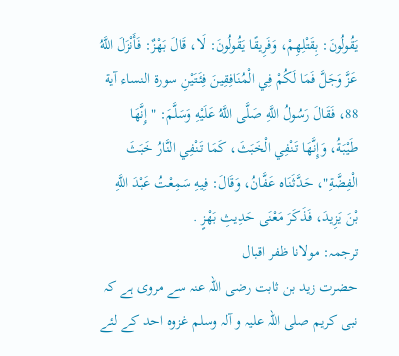يَقُولُونَ: بِقَتْلِهِمْ، وَفَرِيقًا يَقُولُونَ: لَا، قَالَ بَهْزٌ: فَأَنْزَلَ اللَّهُ عَزَّ وَجَلَّ فَمَا لَكُمْ فِي الْمُنَافِقِينَ فِئَتَيْنِ سورة النساء آية 88، فَقَالَ رَسُولُ اللَّهِ صَلَّى اللَّهُ عَلَيْهِ وَسَلَّمَ: " إِنَّهَا طَيْبَةُ، وَإِنَّهَا تَنْفِي الْخَبَثَ، كَمَا تَنْفِي النَّارُ خَبَثَ الْفِضَّةِ"، حَدَّثَنَاه عَفَّانُ، وَقَالَ: فِيهِ سَمِعْتُ عَبْدَ اللَّهِ بْنَ يَزِيدَ، فَذَكَرَ مَعْنَى حَدِيثِ بَهْزٍ .
ترجمہ: مولانا ظفر اقبال
حضرت زید بن ثابت رضی اللہ عنہ سے مروی ہے کہ نبی کریم صلی اللہ علیہ و آلہ وسلم غزوہ احد کے لئے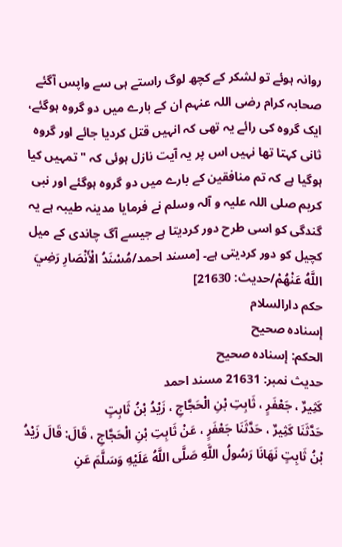روانہ ہوئے تو لشکر کے کچھ لوگ راستے ہی سے واپس آگئے صحابہ کرام رضی اللہ عنہم ان کے بارے میں دو گروہ ہوگئے، ایک گروہ کی رائے یہ تھی کہ انہیں قتل کردیا جائے اور گروہ ثانی کہتا تھا نہیں اس پر یہ آیت نازل ہوئی کہ " تمہیں کیا ہوگیا ہے کہ تم منافقین کے بارے میں دو گروہ ہوگئے اور نبی کریم صلی اللہ علیہ و آلہ وسلم نے فرمایا مدینہ طیبہ ہے یہ گندگی کو اسی طرح دور کردیتا ہے جیسے آگ چاندی کے میل کچیل کو دور کردیتی ہے۔ [مسند احمد/مُسْنَدُ الْأَنْصَارِ رَضِيَ اللَّهُ عَنْهُمْ/حدیث: 21630]
حکم دارالسلام
إسناده صحيح
الحكم: إسناده صحيح
حدیث نمبر: 21631 مسند احمد
كَثِيرٌ ، جَعْفَرٍ ، ثَابِتِ بْنِ الْحَجَّاجِ ، زَيْدُ بْنُ ثَابِتٍ
حَدَّثَنَا كَثِيرٌ ، حَدَّثَنَا جَعْفَرٍ ، عَنْ ثَابِتِ بْنِ الْحَجَّاجِ ، قَالَ: قَالَ زَيْدُ بْنُ ثَابِتٍ نَهَانَا رَسُولُ اللَّهِ صَلَّى اللَّهُ عَلَيْهِ وَسَلَّمَ عَنِ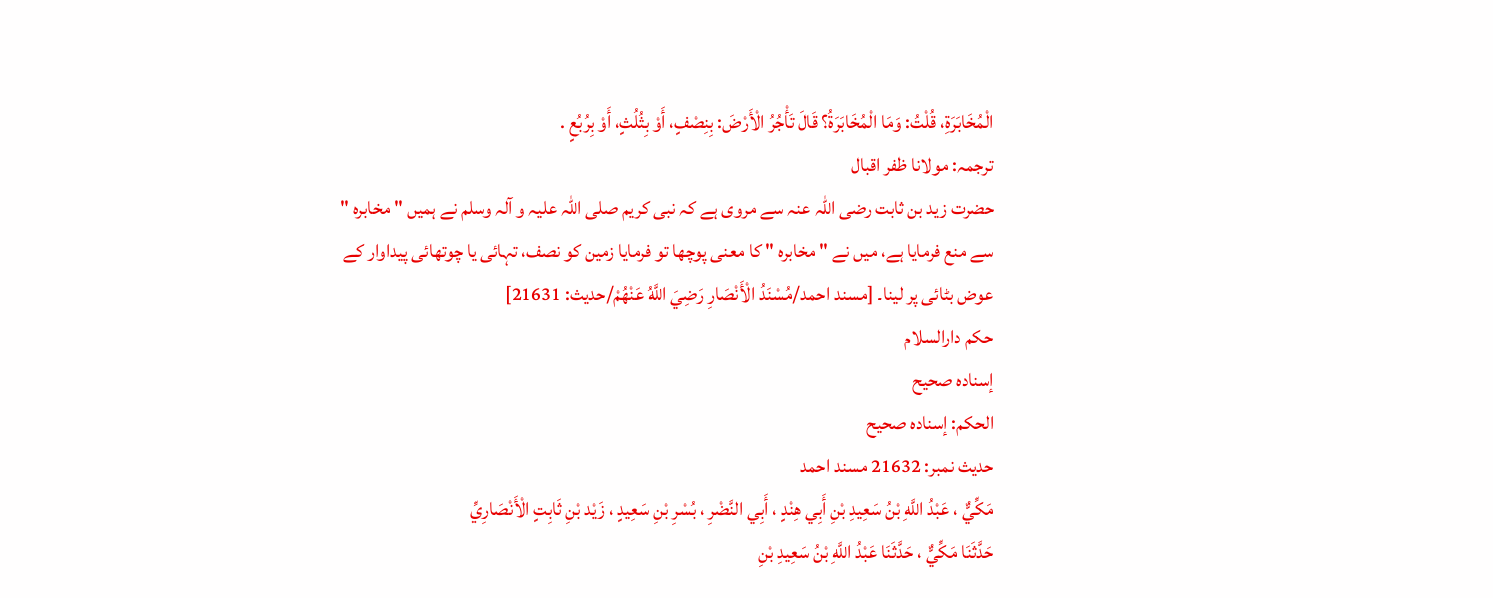الْمُخَابَرَةِ، قُلْتُ: وَمَا الْمُخَابَرَةُ؟ قَالَ تَأْجُرُ الْأَرْضَ: بِنِصْفٍ، أَوْ بِثُلُثٍ، أَوْ بِرُبُعٍ .
ترجمہ: مولانا ظفر اقبال
حضرت زید بن ثابت رضی اللہ عنہ سے مروی ہے کہ نبی کریم صلی اللہ علیہ و آلہ وسلم نے ہمیں " مخابرہ " سے منع فرمایا ہے، میں نے " مخابرہ " کا معنی پوچھا تو فرمایا زمین کو نصف، تہائی یا چوتھائی پیداوار کے عوض بٹائی پر لینا۔ [مسند احمد/مُسْنَدُ الْأَنْصَارِ رَضِيَ اللَّهُ عَنْهُمْ/حدیث: 21631]
حکم دارالسلام
إسناده صحيح
الحكم: إسناده صحيح
حدیث نمبر: 21632 مسند احمد
مَكِّيٌّ ، عَبْدُ اللَّهِ بْنُ سَعِيدِ بْنِ أَبِي هِنْدٍ ، أَبِي النَّضْرِ ، بُسْرِ بْنِ سَعِيدٍ ، زَيْد بْنِ ثَابِتٍ الْأَنْصَارِيِّ
حَدَّثَنَا مَكِّيٌّ ، حَدَّثَنَا عَبْدُ اللَّهِ بْنُ سَعِيدِ بْنِ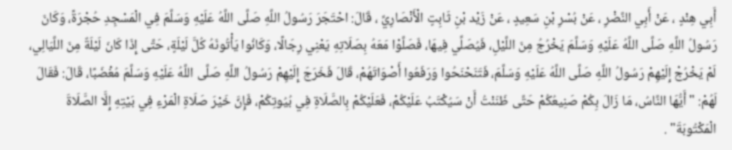أَبِي هِنْدٍ ، عَنْ أَبِي النَّضْرِ ، عَنْ بُسْرِ بْنِ سَعِيدٍ ، عَنْ زَيْد بْنِ ثَابِتٍ الْأَنْصَارِيِّ ، قَالَ: احْتَجَرَ رَسُولُ اللَّهِ صَلَّى اللَّهُ عَلَيْهِ وَسَلَّمَ فِي الْمَسْجِدِ حُجْرَةً، وَكَانَ رَسُولُ اللَّهِ صَلَّى اللَّهُ عَلَيْهِ وَسَلَّمَ يَخْرُجُ مِنَ اللَّيْلِ، فَيُصَلِّي فِيهَا، فَصَلَّوْا مَعَهُ بِصَلَاتِهِ يَعْنِي رِجَالًا، وَكَانُوا يَأْتُونَهُ كُلَّ لَيْلَةٍ، حَتَّى إِذَا كَانَ لَيْلَةٌ مِنَ اللَّيَالِي، لَمْ يَخْرُجْ إِلَيْهِمْ رَسُولُ اللَّهِ صَلَّى اللَّهُ عَلَيْهِ وَسَلَّمَ، فَتَنَحْنَحُوا وَرَفَعُوا أَصْوَاتَهُمْ، قَالَ فَخَرَجَ إِلَيْهِمْ رَسُولُ اللَّهِ صَلَّى اللَّهُ عَلَيْهِ وَسَلَّمَ مُغْضَبًا، قَالَ: فَقَالَ لَهُمْ: " أَيُّهَا النَّاسُ، مَا زَالَ بِكُمْ صَنِيعُكُمْ حَتَّى ظَنَنْتُ أَنْ سَيُكْتَبُ عَلَيْكُمْ، فَعَلَيْكُمْ بِالصَّلَاةِ فِي بُيُوتِكُمْ، فَإِنَّ خَيْرَ صَلَاةِ الْمَرْءِ فِي بَيْتِهِ إِلَّا الصَّلَاةَ الْمَكْتُوبَةَ" .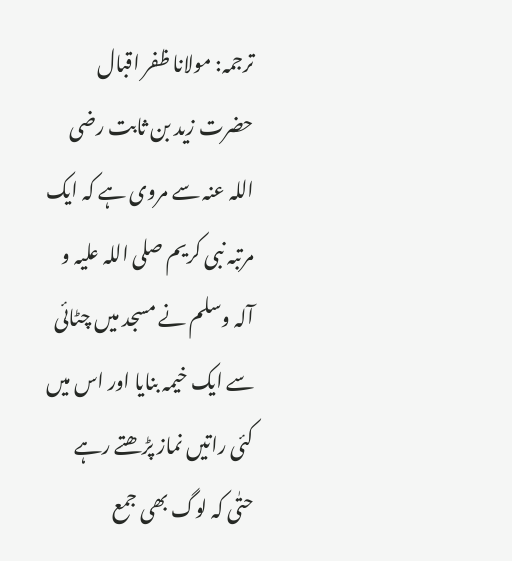ترجمہ: مولانا ظفر اقبال
حضرت زید بن ثابت رضی اللہ عنہ سے مروی ہے کہ ایک مرتبہ نبی کریم صلی اللہ علیہ و آلہ وسلم نے مسجد میں چٹائی سے ایک خیمہ بنایا اور اس میں کئی راتیں نماز پڑھتے رہے حتٰی کہ لوگ بھی جمع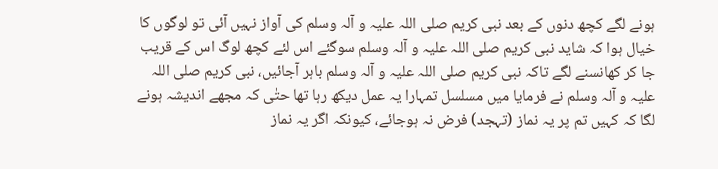ہونے لگے کچھ دنوں کے بعد نبی کریم صلی اللہ علیہ و آلہ وسلم کی آواز نہیں آئی تو لوگوں کا خیال ہوا کہ شاید نبی کریم صلی اللہ علیہ و آلہ وسلم سوگئے اس لئے کچھ لوگ اس کے قریب جا کر کھانسنے لگے تاکہ نبی کریم صلی اللہ علیہ و آلہ وسلم باہر آجائیں، نبی کریم صلی اللہ علیہ و آلہ وسلم نے فرمایا میں مسلسل تمہارا یہ عمل دیکھ رہا تھا حتٰی کہ مجھے اندیشہ ہونے لگا کہ کہیں تم پر یہ نماز (تہجد) فرض نہ ہوجائے، کیونکہ اگر یہ نماز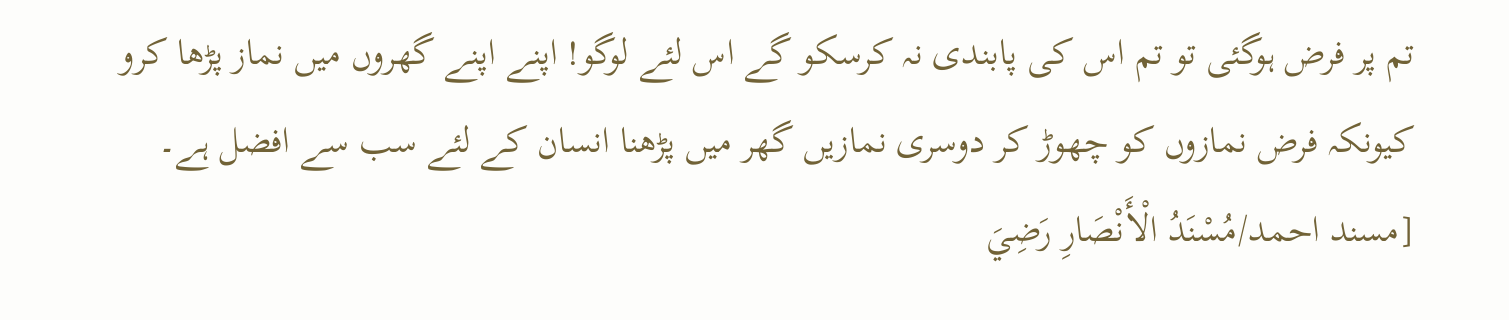تم پر فرض ہوگئی تو تم اس کی پابندی نہ کرسکو گے اس لئے لوگو! اپنے اپنے گھروں میں نماز پڑھا کرو کیونکہ فرض نمازوں کو چھوڑ کر دوسری نمازیں گھر میں پڑھنا انسان کے لئے سب سے افضل ہے۔ [مسند احمد/مُسْنَدُ الْأَنْصَارِ رَضِيَ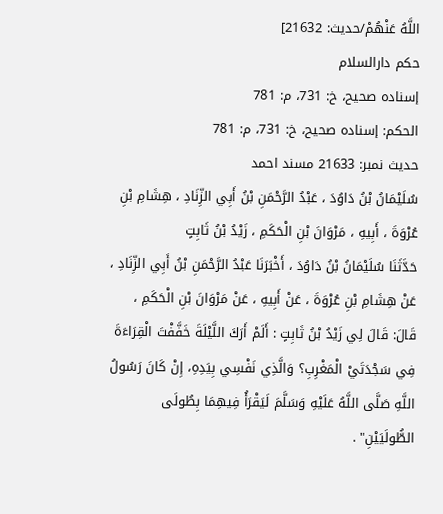اللَّهُ عَنْهُمْ/حدیث: 21632]
حکم دارالسلام
إسناده صحيح، خ: 731، م: 781
الحكم: إسناده صحيح، خ: 731، م: 781
حدیث نمبر: 21633 مسند احمد
سُلَيْمَانُ بْنُ دَاوُدَ ، عَبْدُ الرَّحْمَنِ بْنُ أَبِي الزِّنَادِ ، هِشَامِ بْنِ عُرْوَةَ ، أَبِيهِ ، مَرْوَانَ بْنِ الْحَكَمِ ، زَيْدُ بْنُ ثَابِتٍ
حَدَّثَنَا سُلَيْمَانُ بْنُ دَاوُدَ ، أَخْبَرَنَا عَبْدُ الرَّحْمَنِ بْنُ أَبِي الزِّنَادِ ، عَنْ هِشَامِ بْنِ عُرْوَةَ ، عَنْ أَبِيهِ ، عَنْ مَرْوَانَ بْنِ الْحَكَمِ ، قَالَ: قَالَ لِي زَيْدُ بْنُ ثَابِتٍ : أَلَمْ أَرَكَ اللَّيْلَةَ خَفَّفْتَ الْقِرَاءَةَ فِي سَجْدَتَيْ الْمَغْرِبِ؟ وَالَّذِي نَفْسِي بِيَدِهِ، إِنْ كَانَ رَسُولُ اللَّهِ صَلَّى اللَّهُ عَلَيْهِ وَسَلَّمَ لَيَقْرَأُ فِيهِمَا بِطُولَى الطُّولَيَيْنِ" .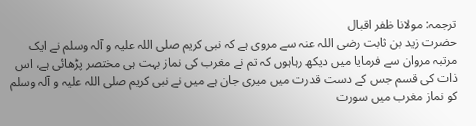ترجمہ: مولانا ظفر اقبال
حضرت زید بن ثابت رضی اللہ عنہ سے مروی ہے کہ نبی کریم صلی اللہ علیہ و آلہ وسلم نے ایک مرتبہ مروان سے فرمایا میں دیکھ رہاہوں کہ تم نے مغرب کی نماز بہت ہی مختصر پڑھائی ہے، اس ذات کی قسم جس کے دست قدرت میں میری جان ہے میں نے نبی کریم صلی اللہ علیہ و آلہ وسلم کو نماز مغرب میں سورت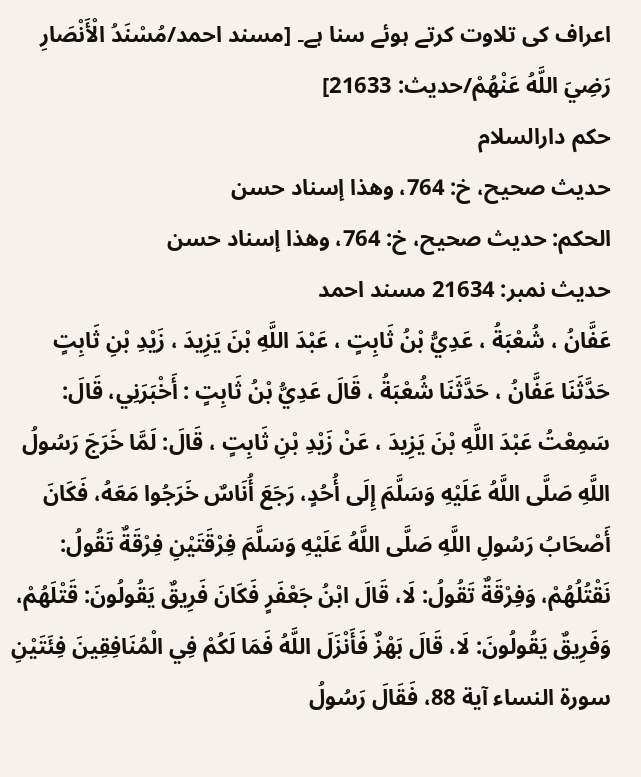اعراف کی تلاوت کرتے ہوئے سنا ہے۔ [مسند احمد/مُسْنَدُ الْأَنْصَارِ رَضِيَ اللَّهُ عَنْهُمْ/حدیث: 21633]
حکم دارالسلام
حديث صحيح، خ: 764، وهذا إسناد حسن
الحكم: حديث صحيح، خ: 764، وهذا إسناد حسن
حدیث نمبر: 21634 مسند احمد
عَفَّانُ ، شُعْبَةُ ، عَدِيُّ بْنُ ثَابِتٍ ، عَبْدَ اللَّهِ بْنَ يَزِيدَ ، زَيْدِ بْنِ ثَابِتٍ
حَدَّثَنَا عَفَّانُ ، حَدَّثَنَا شُعْبَةُ ، قَالَ عَدِيُّ بْنُ ثَابِتٍ : أَخْبَرَنِي، قَالَ: سَمِعْتُ عَبْدَ اللَّهِ بْنَ يَزِيدَ ، عَنْ زَيْدِ بْنِ ثَابِتٍ ، قَالَ: لَمَّا خَرَجَ رَسُولُ اللَّهِ صَلَّى اللَّهُ عَلَيْهِ وَسَلَّمَ إِلَى أُحُدٍ، رَجَعَ أُنَاسٌ خَرَجُوا مَعَهُ، فَكَانَ أَصْحَابُ رَسُولِ اللَّهِ صَلَّى اللَّهُ عَلَيْهِ وَسَلَّمَ فِرْقَتَيْنِ فِرْقَةٌ تَقُولُ: نَقْتُلُهُمْ، وَفِرْقَةٌ تَقُولُ: لَا، قَالَ ابْنُ جَعْفَرٍ فَكَانَ فَرِيقٌ يَقُولُونَ: قَتْلَهُمْ، وَفَرِيقٌ يَقُولُونَ: لَا، قَالَ بَهْزٌ فَأَنْزَلَ اللَّهُ فَمَا لَكُمْ فِي الْمُنَافِقِينَ فِئَتَيْنِ سورة النساء آية 88، فَقَالَ رَسُولُ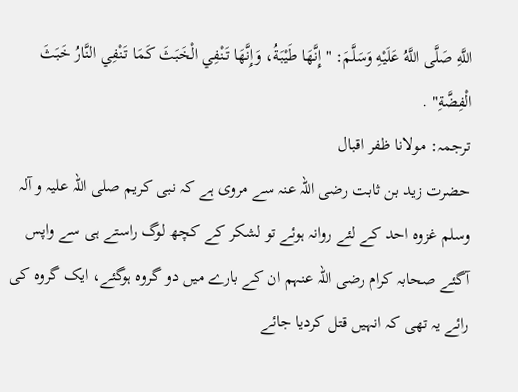اللَّهِ صَلَّى اللَّهُ عَلَيْهِ وَسَلَّمَ: " إِنَّهَا طَيْبَةُ، وَإِنَّهَا تَنْفِي الْخَبَثَ كَمَا تَنْفِي النَّارُ خَبَثَ الْفِضَّةِ" .
ترجمہ: مولانا ظفر اقبال
حضرت زید بن ثابت رضی اللہ عنہ سے مروی ہے کہ نبی کریم صلی اللہ علیہ و آلہ وسلم غزوہ احد کے لئے روانہ ہوئے تو لشکر کے کچھ لوگ راستے ہی سے واپس آگئے صحابہ کرام رضی اللہ عنہم ان کے بارے میں دو گروہ ہوگئے، ایک گروہ کی رائے یہ تھی کہ انہیں قتل کردیا جائے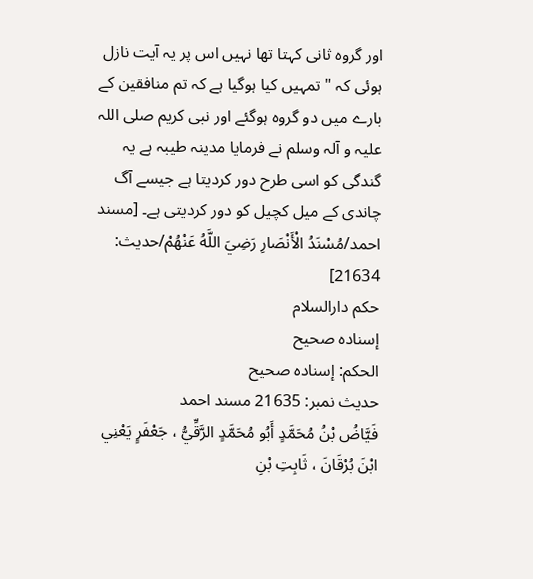اور گروہ ثانی کہتا تھا نہیں اس پر یہ آیت نازل ہوئی کہ " تمہیں کیا ہوگیا ہے کہ تم منافقین کے بارے میں دو گروہ ہوگئے اور نبی کریم صلی اللہ علیہ و آلہ وسلم نے فرمایا مدینہ طیبہ ہے یہ گندگی کو اسی طرح دور کردیتا ہے جیسے آگ چاندی کے میل کچیل کو دور کردیتی ہے۔ [مسند احمد/مُسْنَدُ الْأَنْصَارِ رَضِيَ اللَّهُ عَنْهُمْ/حدیث: 21634]
حکم دارالسلام
إسناده صحيح
الحكم: إسناده صحيح
حدیث نمبر: 21635 مسند احمد
فَيَّاضُ بْنُ مُحَمَّدٍ أَبُو مُحَمَّدٍ الرَّقِّيُّ ، جَعْفَرٍ يَعْنِي ابْنَ بُرْقَانَ ، ثَابِتِ بْنِ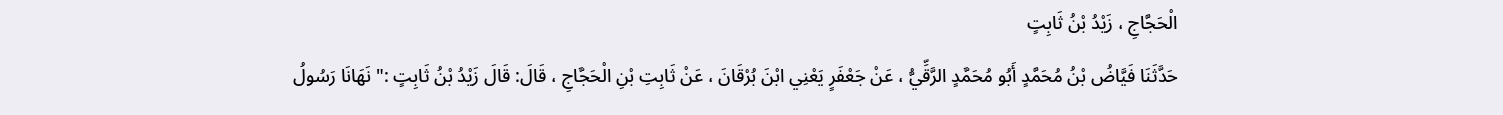الْحَجَّاجِ ، زَيْدُ بْنُ ثَابِتٍ
حَدَّثَنَا فَيَّاضُ بْنُ مُحَمَّدٍ أَبُو مُحَمَّدٍ الرَّقِّيُّ ، عَنْ جَعْفَرٍ يَعْنِي ابْنَ بُرْقَانَ ، عَنْ ثَابِتِ بْنِ الْحَجَّاجِ ، قَالَ: قَالَ زَيْدُ بْنُ ثَابِتٍ :" نَهَانَا رَسُولُ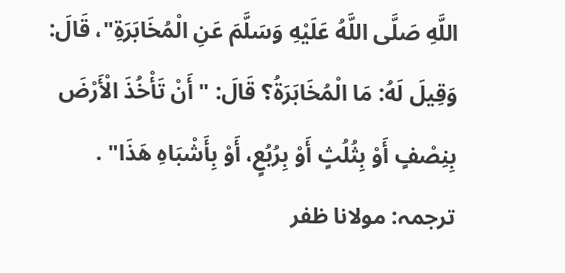اللَّهِ صَلَّى اللَّهُ عَلَيْهِ وَسَلَّمَ عَنِ الْمُخَابَرَةِ"، قَالَ: وَقِيلَ لَهُ: مَا الْمُخَابَرَةُ؟ قَالَ: " أَنْ تَأْخُذَ الْأَرْضَ بِنِصْفٍ أَوْ بِثُلُثٍ أَوْ بِرُبُعٍ، أَوْ بِأَشْبَاهِ هَذَا" .
ترجمہ: مولانا ظفر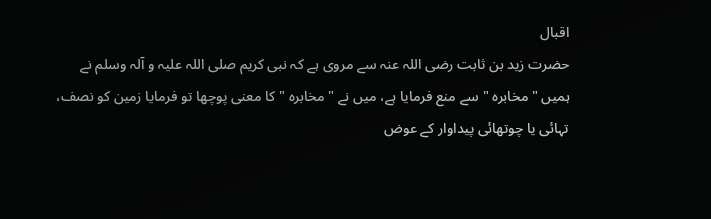اقبال
حضرت زید بن ثابت رضی اللہ عنہ سے مروی ہے کہ نبی کریم صلی اللہ علیہ و آلہ وسلم نے ہمیں " مخابرہ " سے منع فرمایا ہے، میں نے " مخابرہ " کا معنی پوچھا تو فرمایا زمین کو نصف، تہائی یا چوتھائی پیداوار کے عوض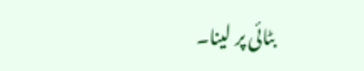بٹائی پر لینا۔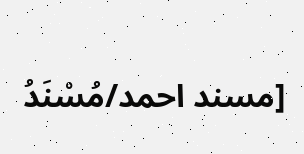[مسند احمد/مُسْنَدُ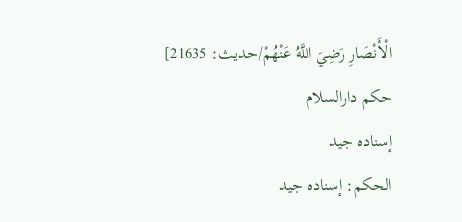الْأَنْصَارِ رَضِيَ اللَّهُ عَنْهُمْ/حدیث: 21635]
حکم دارالسلام
إسناده جيد
الحكم: إسناده جيد